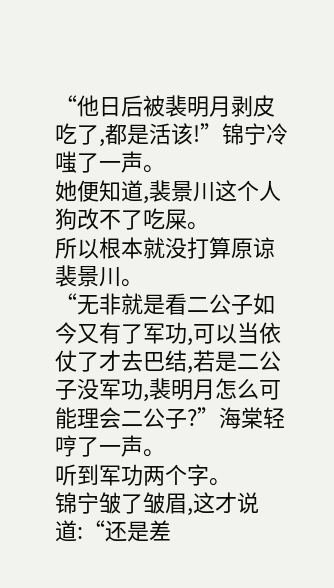“他日后被裴明月剥皮吃了,都是活该!”锦宁冷嗤了一声。
她便知道,裴景川这个人狗改不了吃屎。
所以根本就没打算原谅裴景川。
“无非就是看二公子如今又有了军功,可以当依仗了才去巴结,若是二公子没军功,裴明月怎么可能理会二公子?”海棠轻哼了一声。
听到军功两个字。
锦宁皱了皱眉,这才说道:“还是差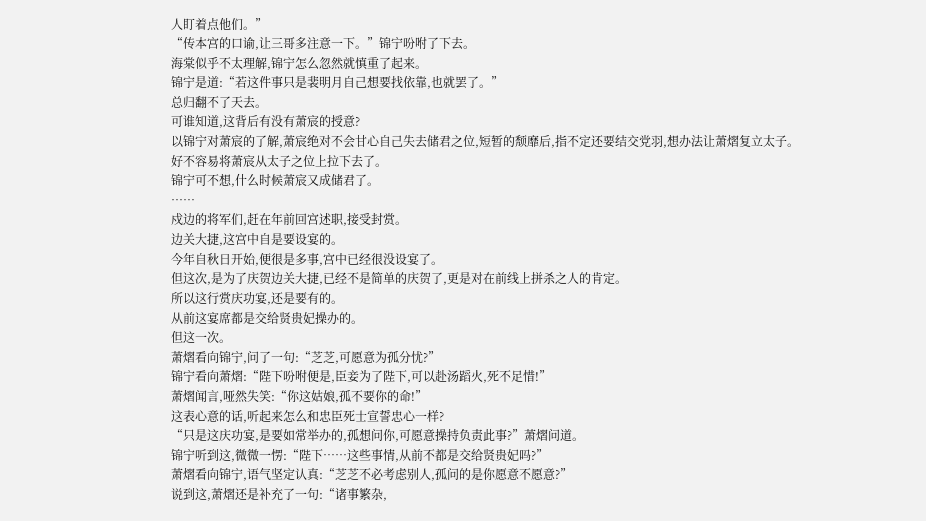人盯着点他们。”
“传本宫的口谕,让三哥多注意一下。”锦宁吩咐了下去。
海棠似乎不太理解,锦宁怎么忽然就慎重了起来。
锦宁是道:“若这件事只是裴明月自己想要找依靠,也就罢了。”
总归翻不了天去。
可谁知道,这背后有没有萧宸的授意?
以锦宁对萧宸的了解,萧宸绝对不会甘心自己失去储君之位,短暂的颓靡后,指不定还要结交党羽,想办法让萧熠复立太子。
好不容易将萧宸从太子之位上拉下去了。
锦宁可不想,什么时候萧宸又成储君了。
……
戍边的将军们,赶在年前回宫述职,接受封赏。
边关大捷,这宫中自是要设宴的。
今年自秋日开始,便很是多事,宫中已经很没设宴了。
但这次,是为了庆贺边关大捷,已经不是简单的庆贺了,更是对在前线上拼杀之人的肯定。
所以这行赏庆功宴,还是要有的。
从前这宴席都是交给贤贵妃操办的。
但这一次。
萧熠看向锦宁,问了一句:“芝芝,可愿意为孤分忧?”
锦宁看向萧熠:“陛下吩咐便是,臣妾为了陛下,可以赴汤蹈火,死不足惜!”
萧熠闻言,哑然失笑:“你这姑娘,孤不要你的命!”
这表心意的话,听起来怎么和忠臣死士宣誓忠心一样?
“只是这庆功宴,是要如常举办的,孤想问你,可愿意操持负责此事?”萧熠问道。
锦宁听到这,微微一愣:“陛下……这些事情,从前不都是交给贤贵妃吗?”
萧熠看向锦宁,语气坚定认真:“芝芝不必考虑别人,孤问的是你愿意不愿意?”
说到这,萧熠还是补充了一句:“诸事繁杂,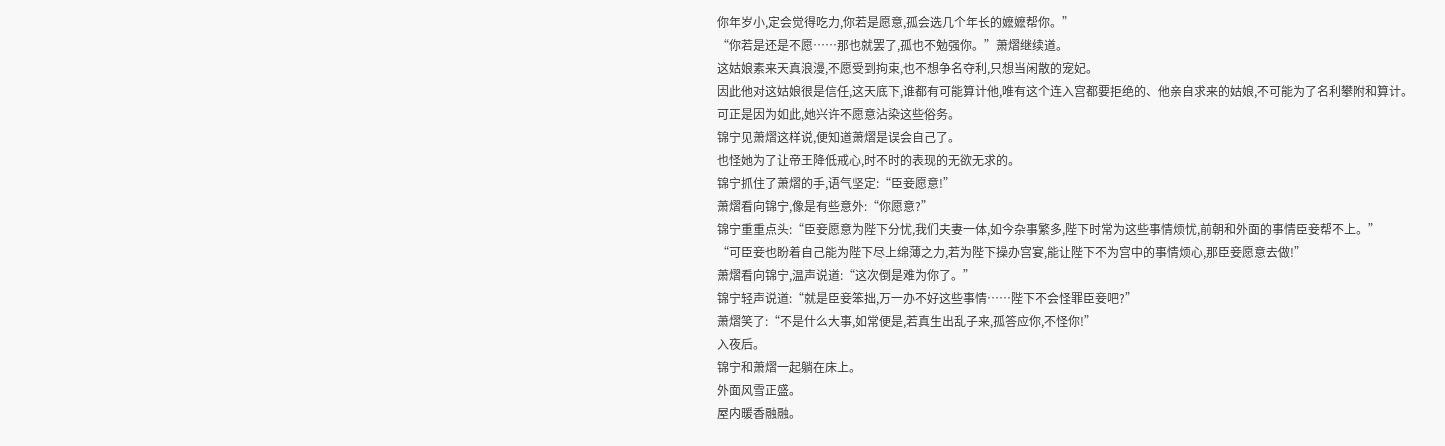你年岁小,定会觉得吃力,你若是愿意,孤会选几个年长的嬷嬷帮你。”
“你若是还是不愿……那也就罢了,孤也不勉强你。”萧熠继续道。
这姑娘素来天真浪漫,不愿受到拘束,也不想争名夺利,只想当闲散的宠妃。
因此他对这姑娘很是信任,这天底下,谁都有可能算计他,唯有这个连入宫都要拒绝的、他亲自求来的姑娘,不可能为了名利攀附和算计。
可正是因为如此,她兴许不愿意沾染这些俗务。
锦宁见萧熠这样说,便知道萧熠是误会自己了。
也怪她为了让帝王降低戒心,时不时的表现的无欲无求的。
锦宁抓住了萧熠的手,语气坚定:“臣妾愿意!”
萧熠看向锦宁,像是有些意外:“你愿意?”
锦宁重重点头:“臣妾愿意为陛下分忧,我们夫妻一体,如今杂事繁多,陛下时常为这些事情烦忧,前朝和外面的事情臣妾帮不上。”
“可臣妾也盼着自己能为陛下尽上绵薄之力,若为陛下操办宫宴,能让陛下不为宫中的事情烦心,那臣妾愿意去做!”
萧熠看向锦宁,温声说道:“这次倒是难为你了。”
锦宁轻声说道:“就是臣妾笨拙,万一办不好这些事情……陛下不会怪罪臣妾吧?”
萧熠笑了:“不是什么大事,如常便是,若真生出乱子来,孤答应你,不怪你!”
入夜后。
锦宁和萧熠一起躺在床上。
外面风雪正盛。
屋内暖香融融。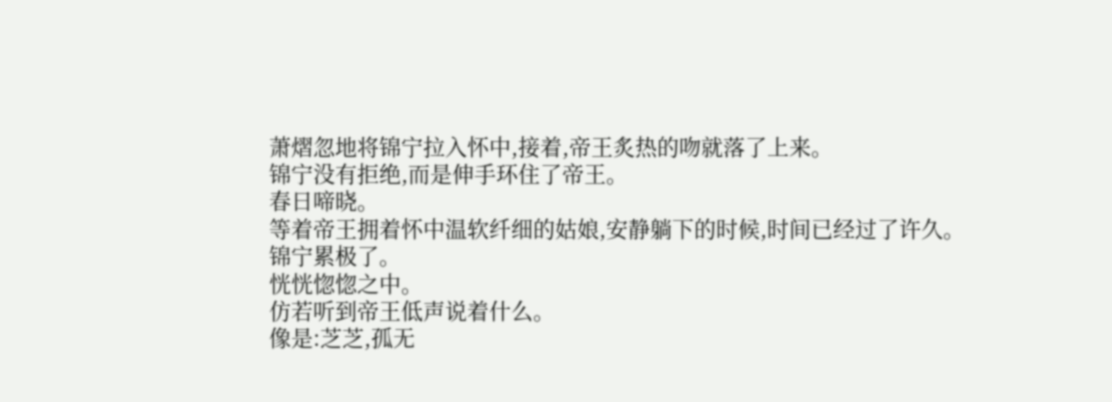萧熠忽地将锦宁拉入怀中,接着,帝王炙热的吻就落了上来。
锦宁没有拒绝,而是伸手环住了帝王。
春日啼晓。
等着帝王拥着怀中温软纤细的姑娘,安静躺下的时候,时间已经过了许久。
锦宁累极了。
恍恍惚惚之中。
仿若听到帝王低声说着什么。
像是:芝芝,孤无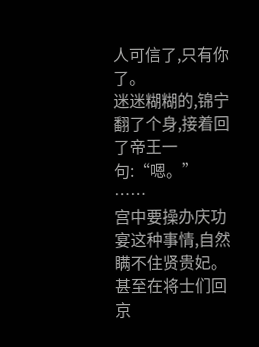人可信了,只有你了。
迷迷糊糊的,锦宁翻了个身,接着回了帝王一句:“嗯。”
……
宫中要操办庆功宴这种事情,自然瞒不住贤贵妃。
甚至在将士们回京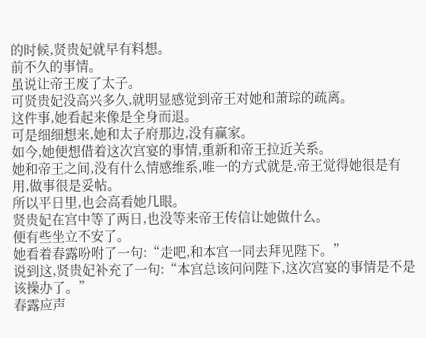的时候,贤贵妃就早有料想。
前不久的事情。
虽说让帝王废了太子。
可贤贵妃没高兴多久,就明显感觉到帝王对她和萧琮的疏离。
这件事,她看起来像是全身而退。
可是细细想来,她和太子府那边,没有赢家。
如今,她便想借着这次宫宴的事情,重新和帝王拉近关系。
她和帝王之间,没有什么情感维系,唯一的方式就是,帝王觉得她很是有用,做事很是妥帖。
所以平日里,也会高看她几眼。
贤贵妃在宫中等了两日,也没等来帝王传信让她做什么。
便有些坐立不安了。
她看着春露吩咐了一句:“走吧,和本宫一同去拜见陛下。”
说到这,贤贵妃补充了一句:“本宫总该问问陛下,这次宫宴的事情是不是该操办了。”
春露应声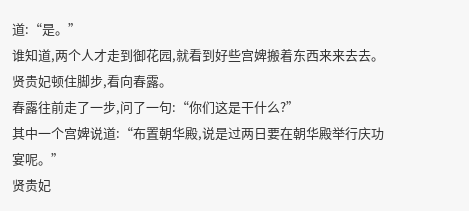道:“是。”
谁知道,两个人才走到御花园,就看到好些宫婢搬着东西来来去去。
贤贵妃顿住脚步,看向春露。
春露往前走了一步,问了一句:“你们这是干什么?”
其中一个宫婢说道:“布置朝华殿,说是过两日要在朝华殿举行庆功宴呢。”
贤贵妃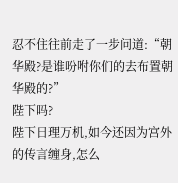忍不住往前走了一步问道:“朝华殿?是谁吩咐你们的去布置朝华殿的?”
陛下吗?
陛下日理万机,如今还因为宫外的传言缠身,怎么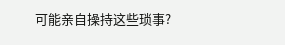可能亲自操持这些琐事?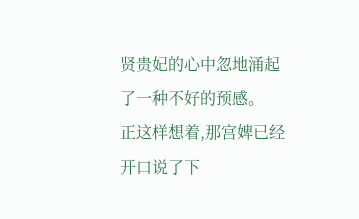贤贵妃的心中忽地涌起了一种不好的预感。
正这样想着,那宫婢已经开口说了下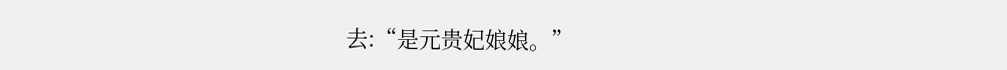去:“是元贵妃娘娘。”